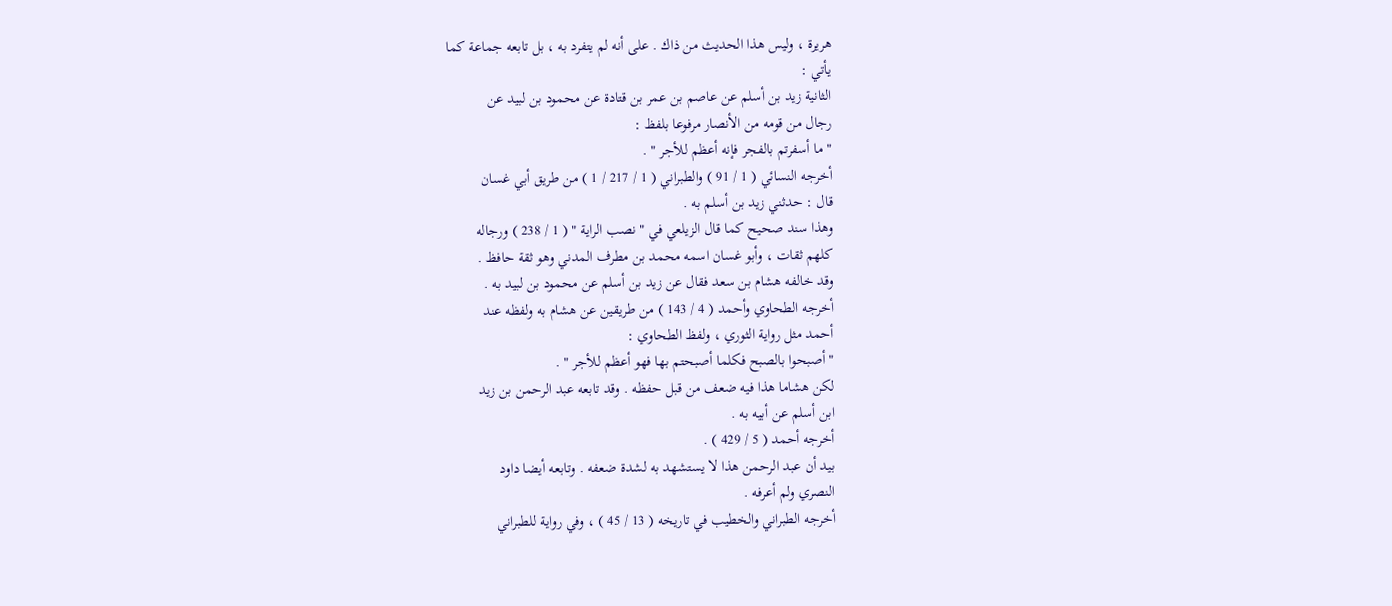هريرة ، وليس هذا الحديث من ذاك . على أنه لم يتفرد به ، بل تابعه جماعة كما
يأتي :
الثانية زيد بن أسلم عن عاصم بن عمر بن قتادة عن محمود بن لبيد عن
رجال من قومه من الأنصار مرفوعا بلفظ :
" ما أسفرتم بالفجر فإنه أعظم للأجر " .
أخرجه النسائي ( 1 / 91 ) والطبراني ( 1 / 217 / 1 ) من طريق أبي غسان
قال : حدثني زيد بن أسلم به .
وهذا سند صحيح كما قال الزيلعي في " نصب الراية " ( 1 / 238 ) ورجاله
كلهم ثقات ، وأبو غسان اسمه محمد بن مطرف المدني وهو ثقة حافظ .
وقد خالفه هشام بن سعد فقال عن زيد بن أسلم عن محمود بن لبيد به .
أخرجه الطحاوي وأحمد ( 4 / 143 ) من طريقين عن هشام به ولفظه عند
أحمد مثل رواية الثوري ، ولفظ الطحاوي :
" أصبحوا بالصبح فكلما أصبحتم بها فهو أعظم للأجر " .
لكن هشاما هذا فيه ضعف من قبل حفظه . وقد تابعه عبد الرحمن بن زيد
ابن أسلم عن أبيه به .
أخرجه أحمد ( 5 / 429 ) .
بيد أن عبد الرحمن هذا لا يستشهد به لشدة ضعفه . وتابعه أيضا داود
النصري ولم أعرفه .
أخرجه الطبراني والخطيب في تاريخه ( 13 / 45 ) ، وفي رواية للطبراني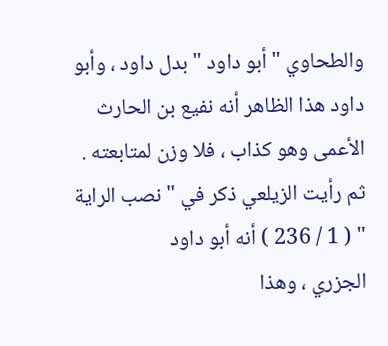والطحاوي " أبو داود " بدل داود ، وأبو داود هذا الظاهر أنه نفيع بن الحارث
الأعمى وهو كذاب ، فلا وزن لمتابعته .
ثم رأيت الزيلعي ذكر في " نصب الراية " ( 1 / 236 ) أنه أبو داود
الجزري ، وهذا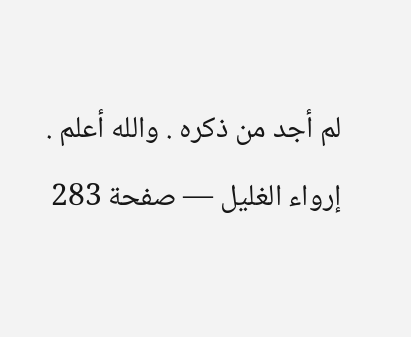لم أجد من ذكره . والله أعلم .
إرواء الغليل — صفحة 283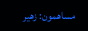مساهمون: زهير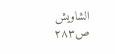الشاويش
ص٢٨٣